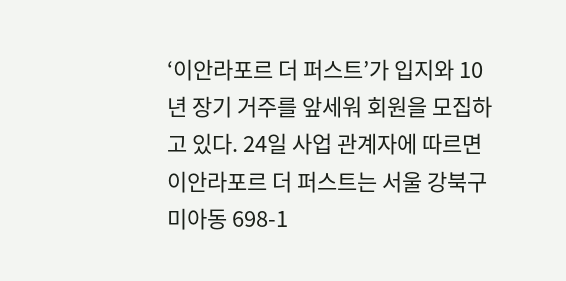‘이안라포르 더 퍼스트’가 입지와 10년 장기 거주를 앞세워 회원을 모집하고 있다. 24일 사업 관계자에 따르면 이안라포르 더 퍼스트는 서울 강북구 미아동 698-1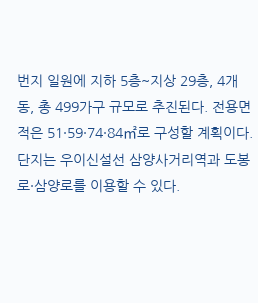번지 일원에 지하 5층~지상 29층, 4개 동, 총 499가구 규모로 추진된다. 전용면적은 51·59·74·84㎡로 구성할 계획이다. 단지는 우이신설선 삼양사거리역과 도봉로·삼양로를 이용할 수 있다.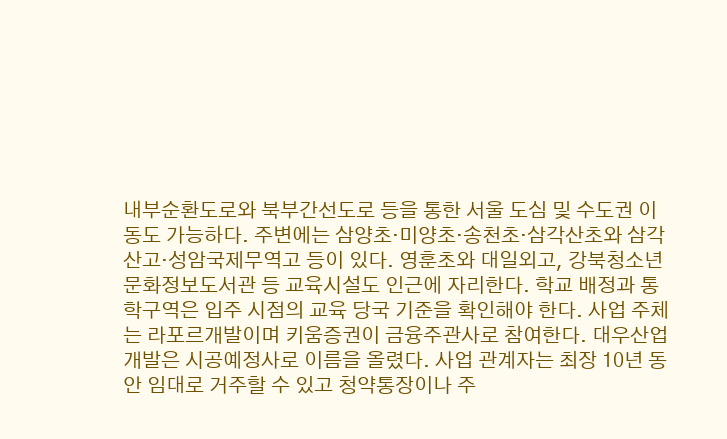내부순환도로와 북부간선도로 등을 통한 서울 도심 및 수도권 이동도 가능하다. 주변에는 삼양초·미양초·송천초·삼각산초와 삼각산고·성암국제무역고 등이 있다. 영훈초와 대일외고, 강북청소년문화정보도서관 등 교육시설도 인근에 자리한다. 학교 배정과 통학구역은 입주 시점의 교육 당국 기준을 확인해야 한다. 사업 주체는 라포르개발이며 키움증권이 금융주관사로 참여한다. 대우산업개발은 시공예정사로 이름을 올렸다. 사업 관계자는 최장 10년 동안 임대로 거주할 수 있고 청약통장이나 주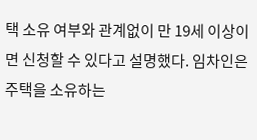택 소유 여부와 관계없이 만 19세 이상이면 신청할 수 있다고 설명했다. 임차인은 주택을 소유하는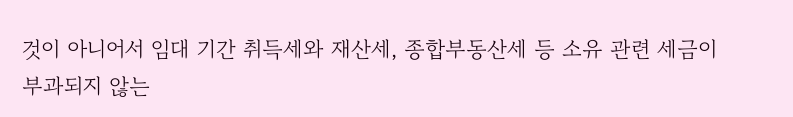것이 아니어서 임대 기간 취득세와 재산세, 종합부동산세 등 소유 관련 세금이 부과되지 않는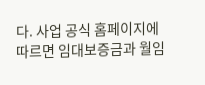다. 사업 공식 홈페이지에 따르면 임대보증금과 월임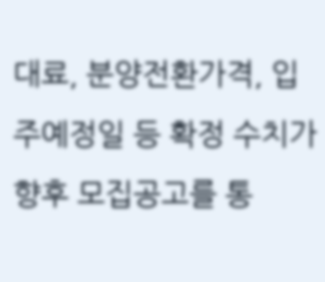대료, 분양전환가격, 입주예정일 등 확정 수치가 향후 모집공고를 통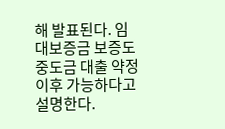해 발표된다. 임대보증금 보증도 중도금 대출 약정 이후 가능하다고 설명한다.